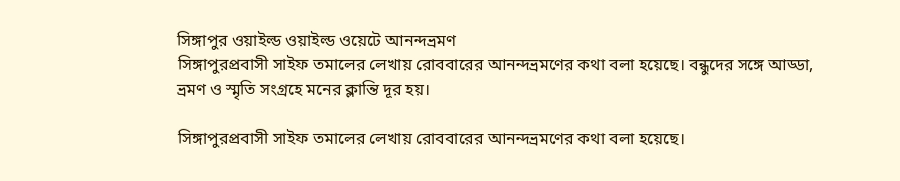সিঙ্গাপুর ওয়াইল্ড ওয়াইল্ড ওয়েটে আনন্দভ্রমণ
সিঙ্গাপুরপ্রবাসী সাইফ তমালের লেখায় রোববারের আনন্দভ্রমণের কথা বলা হয়েছে। বন্ধুদের সঙ্গে আড্ডা, ভ্রমণ ও স্মৃতি সংগ্রহে মনের ক্লান্তি দূর হয়।

সিঙ্গাপুরপ্রবাসী সাইফ তমালের লেখায় রোববারের আনন্দভ্রমণের কথা বলা হয়েছে।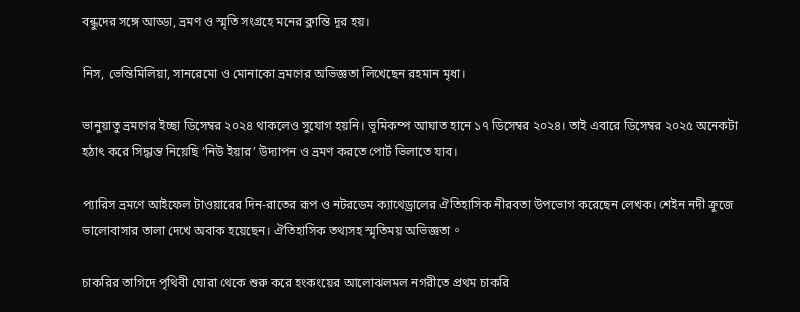বন্ধুদের সঙ্গে আড্ডা, ভ্রমণ ও স্মৃতি সংগ্রহে মনের ক্লান্তি দূর হয়।

নিস, ভেন্তিমিলিয়া, সানরেমো ও মোনাকো ভ্রমণের অভিজ্ঞতা লিখেছেন রহমান মৃধা।

ভানুয়াতু ভ্রমণের ইচ্ছা ডিসেম্বর ২০২৪ থাকলেও সুযোগ হয়নি। ভূমিকম্প আঘাত হানে ১৭ ডিসেম্বর ২০২৪। তাই এবারে ডিসেম্বর ২০২৫ অনেকটা হঠাৎ করে সিদ্ধান্ত নিয়েছি ‘নিউ ইয়ার’ উদ্যাপন ও ভ্রমণ করতে পোর্ট ভিলাতে যাব।

প্যারিস ভ্রমণে আইফেল টাওয়ারের দিন-রাতের রূপ ও নটরডেম ক্যাথেড্রালের ঐতিহাসিক নীরবতা উপভোগ করেছেন লেখক। শেইন নদী ক্রুজে ভালোবাসার তালা দেখে অবাক হয়েছেন। ঐতিহাসিক তথ্যসহ স্মৃতিময় অভিজ্ঞতা。

চাকরির তাগিদে পৃথিবী ঘোরা থেকে শুরু করে হংকংয়ের আলোঝলমল নগরীতে প্রথম চাকরি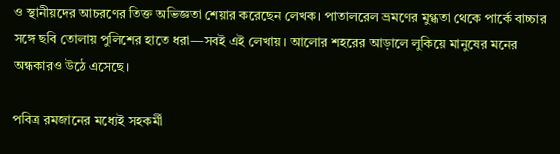ও স্থানীয়দের আচরণের তিক্ত অভিজ্ঞতা শেয়ার করেছেন লেখক। পাতালরেল ভ্রমণের মুগ্ধতা থেকে পার্কে বাচ্চার সঙ্গে ছবি তোলায় পুলিশের হাতে ধরা—সবই এই লেখায়। আলোর শহরের আড়ালে লুকিয়ে মানুষের মনের অন্ধকারও উঠে এসেছে।

পবিত্র রমজানের মধ্যেই সহকর্মী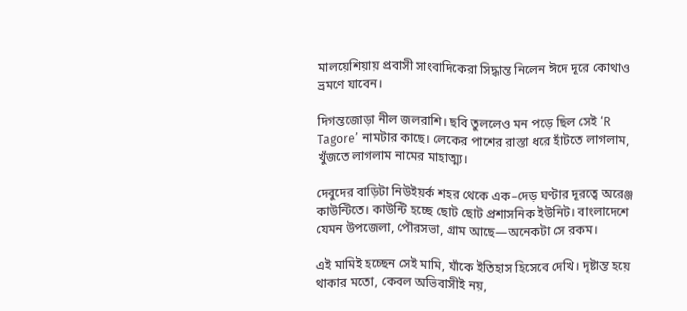মালয়েশিয়ায় প্রবাসী সাংবাদিকেরা সিদ্ধান্ত নিলেন ঈদে দূরে কোথাও ভ্রমণে যাবেন।

দিগন্তজোড়া নীল জলরাশি। ছবি তুললেও মন পড়ে ছিল সেই ‘R Tagore’ নামটার কাছে। লেকের পাশের রাস্তা ধরে হাঁটতে লাগলাম, খুঁজতে লাগলাম নামের মাহাত্ম্য।

দেবুদের বাড়িটা নিউইয়র্ক শহর থেকে এক–দেড় ঘণ্টার দূরত্বে অরেঞ্জ কাউন্টিতে। কাউন্টি হচ্ছে ছোট ছোট প্রশাসনিক ইউনিট। বাংলাদেশে যেমন উপজেলা, পৌরসভা, গ্রাম আছে—অনেকটা সে রকম।

এই মামিই হচ্ছেন সেই মামি, যাঁকে ইতিহাস হিসেবে দেখি। দৃষ্টান্ত হয়ে থাকার মতো, কেবল অভিবাসীই নয়,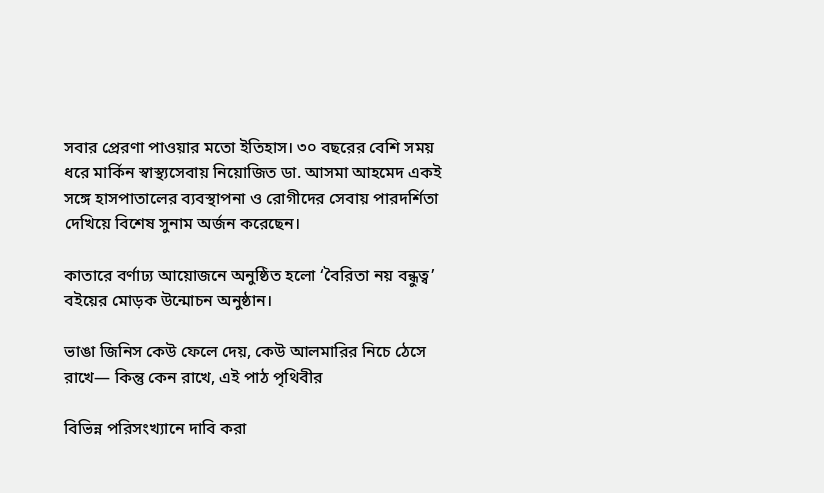সবার প্রেরণা পাওয়ার মতো ইতিহাস। ৩০ বছরের বেশি সময় ধরে মার্কিন স্বাস্থ্যসেবায় নিয়োজিত ডা. আসমা আহমেদ একই সঙ্গে হাসপাতালের ব্যবস্থাপনা ও রোগীদের সেবায় পারদর্শিতা দেখিয়ে বিশেষ সুনাম অর্জন করেছেন।

কাতারে বর্ণাঢ্য আয়োজনে অনুষ্ঠিত হলো ‘বৈরিতা নয় বন্ধুত্ব’ বইয়ের মোড়ক উন্মোচন অনুষ্ঠান।

ভাঙা জিনিস কেউ ফেলে দেয়, কেউ আলমারির নিচে ঠেসে রাখে— কিন্তু কেন রাখে, এই পাঠ পৃথিবীর

বিভিন্ন পরিসংখ্যানে দাবি করা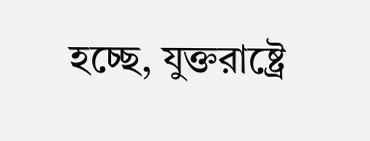হচ্ছে, যুক্তরাষ্ট্রে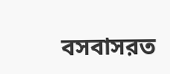বসবাসরত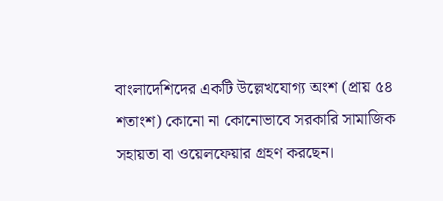বাংলাদেশিদের একটি উল্লেখযোগ্য অংশ (প্রায় ৫৪ শতাংশ) কোনো না কোনোভাবে সরকারি সামাজিক সহায়তা বা ওয়েলফেয়ার গ্রহণ করছেন।